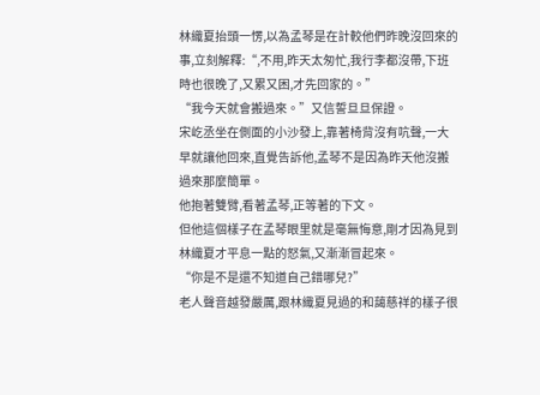林織夏抬頭一愣,以為孟琴是在計較他們昨晚沒回來的事,立刻解釋:“,不用,昨天太匆忙,我行李都沒帶,下班時也很晚了,又累又困,才先回家的。”
“我今天就會搬過來。”又信誓旦旦保證。
宋屹丞坐在側面的小沙發上,靠著椅背沒有吭聲,一大早就讓他回來,直覺告訴他,孟琴不是因為昨天他沒搬過來那麼簡單。
他抱著雙臂,看著孟琴,正等著的下文。
但他這個樣子在孟琴眼里就是毫無悔意,剛才因為見到林織夏才平息一點的怒氣,又漸漸冒起來。
“你是不是還不知道自己錯哪兒?”
老人聲音越發嚴厲,跟林織夏見過的和藹慈祥的樣子很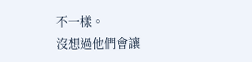不一樣。
沒想過他們會讓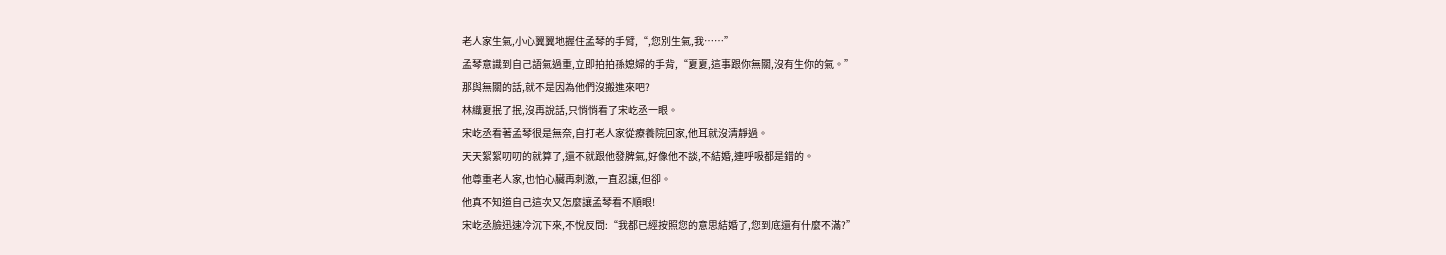老人家生氣,小心翼翼地握住孟琴的手臂,“,您別生氣,我……”
孟琴意識到自己語氣過重,立即拍拍孫媳婦的手背,“夏夏,這事跟你無關,沒有生你的氣。”
那與無關的話,就不是因為他們沒搬進來吧?
林織夏抿了抿,沒再說話,只悄悄看了宋屹丞一眼。
宋屹丞看著孟琴很是無奈,自打老人家從療養院回家,他耳就沒清靜過。
天天絮絮叨叨的就算了,還不就跟他發脾氣,好像他不談,不結婚,連呼吸都是錯的。
他尊重老人家,也怕心臟再刺激,一直忍讓,但卻。
他真不知道自己這次又怎麼讓孟琴看不順眼!
宋屹丞臉迅速冷沉下來,不悅反問:“我都已經按照您的意思結婚了,您到底還有什麼不滿?”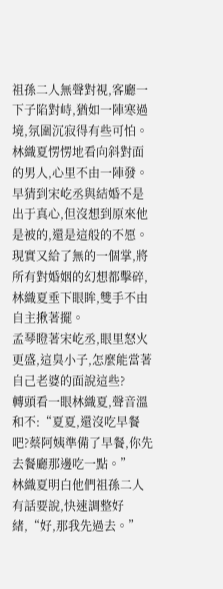祖孫二人無聲對視,客廳一下子陷對峙,猶如一陣寒過境,氛圍沉寂得有些可怕。
林織夏愣愣地看向斜對面的男人,心里不由一陣發。
早猜到宋屹丞與結婚不是出于真心,但沒想到原來他是被的,還是這般的不愿。
現實又給了無的一個掌,將所有對婚姻的幻想都擊碎,林織夏垂下眼眸,雙手不由自主揪著擺。
孟琴瞪著宋屹丞,眼里怒火更盛,這臭小子,怎麼能當著自己老婆的面說這些?
轉頭看一眼林織夏,聲音溫和不:“夏夏,還沒吃早餐吧?蔡阿姨準備了早餐,你先去餐廳那邊吃一點。”
林織夏明白他們祖孫二人有話要說,快速調整好緒,“好,那我先過去。”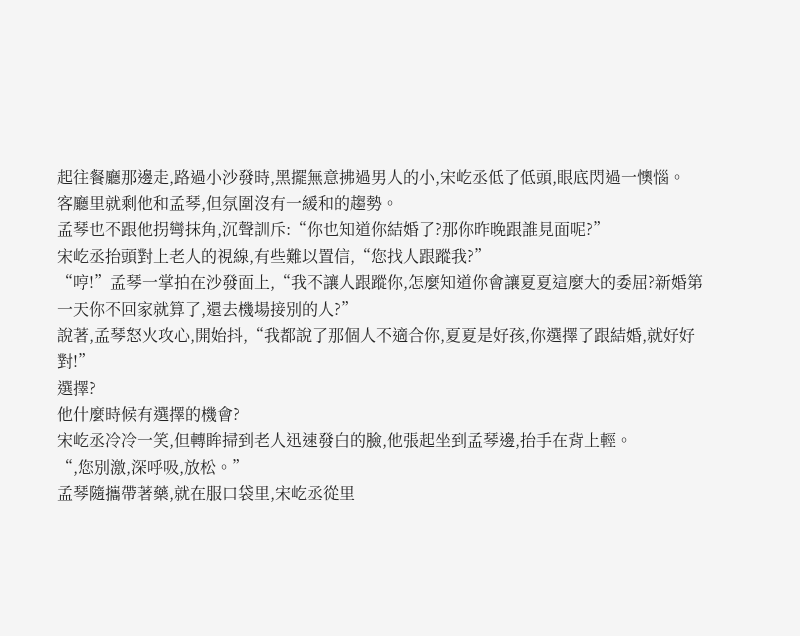起往餐廳那邊走,路過小沙發時,黑擺無意拂過男人的小,宋屹丞低了低頭,眼底閃過一懊惱。
客廳里就剩他和孟琴,但氛圍沒有一緩和的趨勢。
孟琴也不跟他拐彎抹角,沉聲訓斥:“你也知道你結婚了?那你昨晚跟誰見面呢?”
宋屹丞抬頭對上老人的視線,有些難以置信,“您找人跟蹤我?”
“哼!”孟琴一掌拍在沙發面上,“我不讓人跟蹤你,怎麼知道你會讓夏夏這麼大的委屈?新婚第一天你不回家就算了,還去機場接別的人?”
說著,孟琴怒火攻心,開始抖,“我都說了那個人不適合你,夏夏是好孩,你選擇了跟結婚,就好好對!”
選擇?
他什麼時候有選擇的機會?
宋屹丞冷冷一笑,但轉眸掃到老人迅速發白的臉,他張起坐到孟琴邊,抬手在背上輕。
“,您別激,深呼吸,放松。”
孟琴隨攜帶著藥,就在服口袋里,宋屹丞從里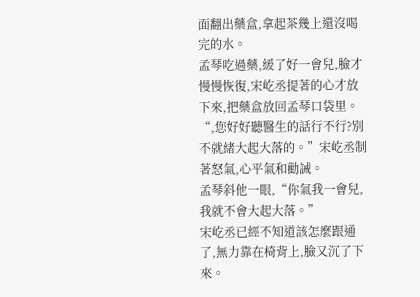面翻出藥盒,拿起茶幾上還沒喝完的水。
孟琴吃過藥,緩了好一會兒,臉才慢慢恢復,宋屹丞提著的心才放下來,把藥盒放回孟琴口袋里。
“,您好好聽醫生的話行不行?別不就緒大起大落的。”宋屹丞制著怒氣,心平氣和勸誡。
孟琴斜他一眼,“你氣我一會兒,我就不會大起大落。”
宋屹丞已經不知道該怎麼跟通了,無力靠在椅背上,臉又沉了下來。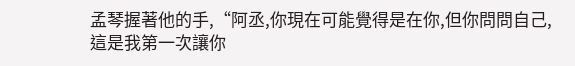孟琴握著他的手,“阿丞,你現在可能覺得是在你,但你問問自己,這是我第一次讓你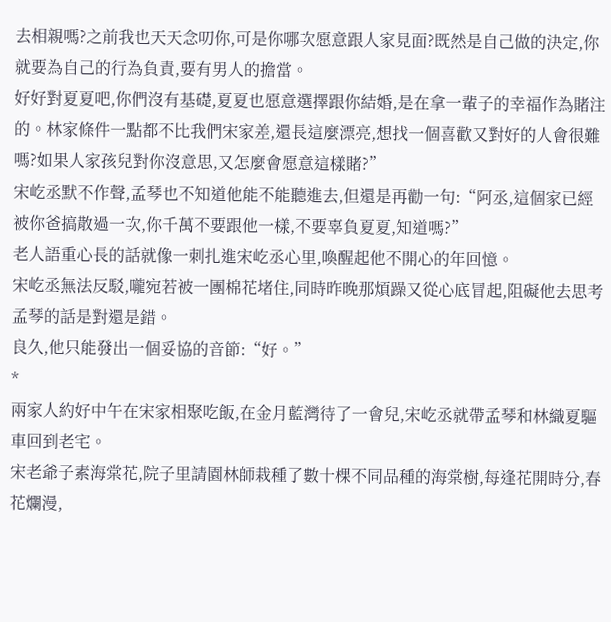去相親嗎?之前我也天天念叨你,可是你哪次愿意跟人家見面?既然是自己做的決定,你就要為自己的行為負責,要有男人的擔當。
好好對夏夏吧,你們沒有基礎,夏夏也愿意選擇跟你結婚,是在拿一輩子的幸福作為賭注的。林家條件一點都不比我們宋家差,還長這麼漂亮,想找一個喜歡又對好的人會很難嗎?如果人家孩兒對你沒意思,又怎麼會愿意這樣賭?”
宋屹丞默不作聲,孟琴也不知道他能不能聽進去,但還是再勸一句:“阿丞,這個家已經被你爸搞散過一次,你千萬不要跟他一樣,不要辜負夏夏,知道嗎?”
老人語重心長的話就像一刺扎進宋屹丞心里,喚醒起他不開心的年回憶。
宋屹丞無法反駁,嚨宛若被一團棉花堵住,同時昨晚那煩躁又從心底冒起,阻礙他去思考孟琴的話是對還是錯。
良久,他只能發出一個妥協的音節:“好。”
*
兩家人約好中午在宋家相聚吃飯,在金月藍灣待了一會兒,宋屹丞就帶孟琴和林織夏驅車回到老宅。
宋老爺子素海棠花,院子里請園林師栽種了數十棵不同品種的海棠樹,每逢花開時分,春花爛漫,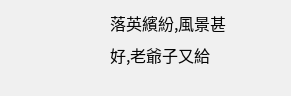落英繽紛,風景甚好,老爺子又給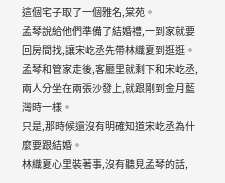這個宅子取了一個雅名,棠苑。
孟琴說給他們準備了結婚禮,一到家就要回房間找,讓宋屹丞先帶林織夏到逛逛。
孟琴和管家走後,客廳里就剩下和宋屹丞,兩人分坐在兩張沙發上,就跟剛到金月藍灣時一樣。
只是,那時候還沒有明確知道宋屹丞為什麼要跟結婚。
林織夏心里裝著事,沒有聽見孟琴的話,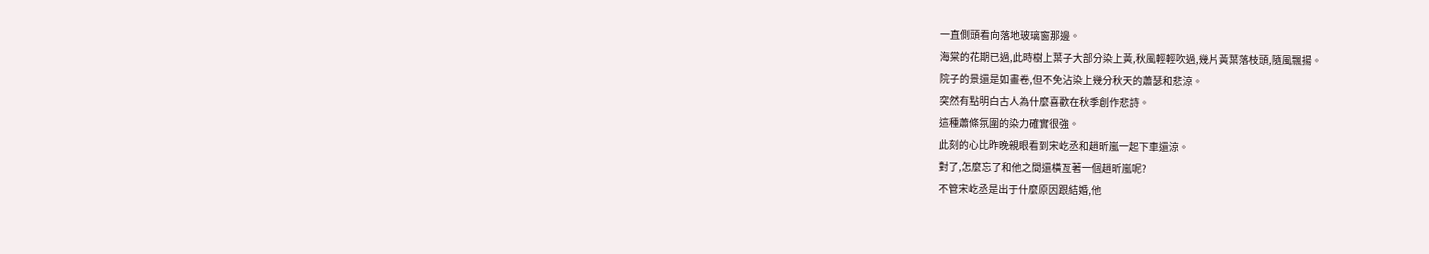一直側頭看向落地玻璃窗那邊。
海棠的花期已過,此時樹上葉子大部分染上黃,秋風輕輕吹過,幾片黃葉落枝頭,隨風飄揚。
院子的景還是如畫卷,但不免沾染上幾分秋天的蕭瑟和悲涼。
突然有點明白古人為什麼喜歡在秋季創作悲詩。
這種蕭條氛圍的染力確實很強。
此刻的心比昨晚親眼看到宋屹丞和趙昕嵐一起下車還涼。
對了,怎麼忘了和他之間還橫亙著一個趙昕嵐呢?
不管宋屹丞是出于什麼原因跟結婚,他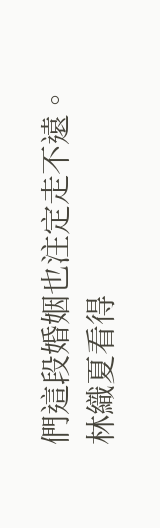們這段婚姻也注定走不遠。
林織夏看得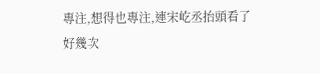專注,想得也專注,連宋屹丞抬頭看了好幾次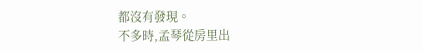都沒有發現。
不多時,孟琴從房里出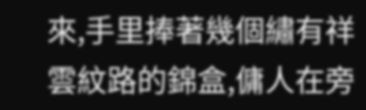來,手里捧著幾個繡有祥雲紋路的錦盒,傭人在旁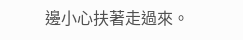邊小心扶著走過來。